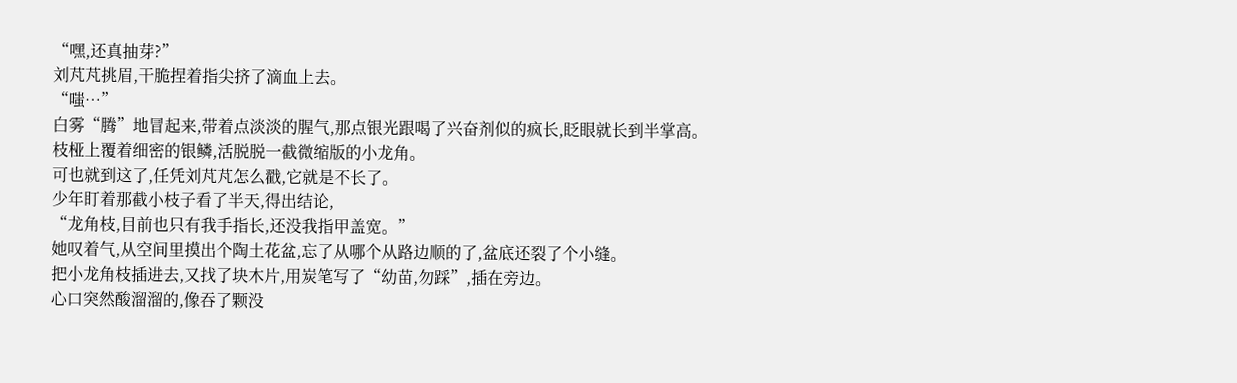“嘿,还真抽芽?”
刘芃芃挑眉,干脆捏着指尖挤了滴血上去。
“嗤…”
白雾“腾”地冒起来,带着点淡淡的腥气,那点银光跟喝了兴奋剂似的疯长,眨眼就长到半掌高。
枝桠上覆着细密的银鳞,活脱脱一截微缩版的小龙角。
可也就到这了,任凭刘芃芃怎么戳,它就是不长了。
少年盯着那截小枝子看了半天,得出结论,
“龙角枝,目前也只有我手指长,还没我指甲盖宽。”
她叹着气,从空间里摸出个陶土花盆,忘了从哪个从路边顺的了,盆底还裂了个小缝。
把小龙角枝插进去,又找了块木片,用炭笔写了“幼苗,勿踩”,插在旁边。
心口突然酸溜溜的,像吞了颗没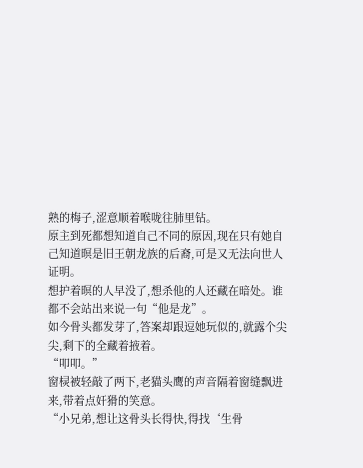熟的梅子,涩意顺着喉咙往肺里钻。
原主到死都想知道自己不同的原因,现在只有她自己知道暝是旧王朝龙族的后裔,可是又无法向世人证明。
想护着暝的人早没了,想杀他的人还藏在暗处。谁都不会站出来说一句“他是龙”。
如今骨头都发芽了,答案却跟逗她玩似的,就露个尖尖,剩下的全藏着掖着。
“叩叩。”
窗棂被轻敲了两下,老猫头鹰的声音隔着窗缝飘进来,带着点奸猾的笑意。
“小兄弟,想让这骨头长得快,得找‘生骨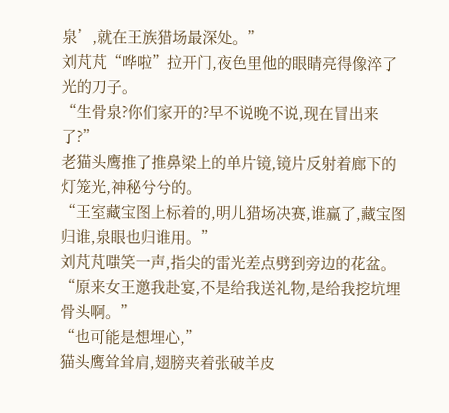泉’,就在王族猎场最深处。”
刘芃芃“哗啦”拉开门,夜色里他的眼睛亮得像淬了光的刀子。
“生骨泉?你们家开的?早不说晚不说,现在冒出来了?”
老猫头鹰推了推鼻梁上的单片镜,镜片反射着廊下的灯笼光,神秘兮兮的。
“王室藏宝图上标着的,明儿猎场决赛,谁赢了,藏宝图归谁,泉眼也归谁用。”
刘芃芃嗤笑一声,指尖的雷光差点劈到旁边的花盆。
“原来女王邀我赴宴,不是给我送礼物,是给我挖坑埋骨头啊。”
“也可能是想埋心,”
猫头鹰耸耸肩,翅膀夹着张破羊皮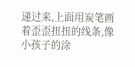递过来,上面用炭笔画着歪歪扭扭的线条,像小孩子的涂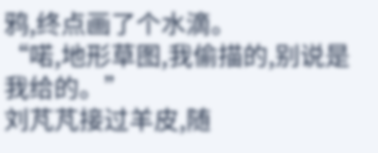鸦,终点画了个水滴。
“喏,地形草图,我偷描的,别说是我给的。”
刘芃芃接过羊皮,随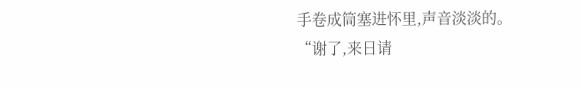手卷成筒塞进怀里,声音淡淡的。
“谢了,来日请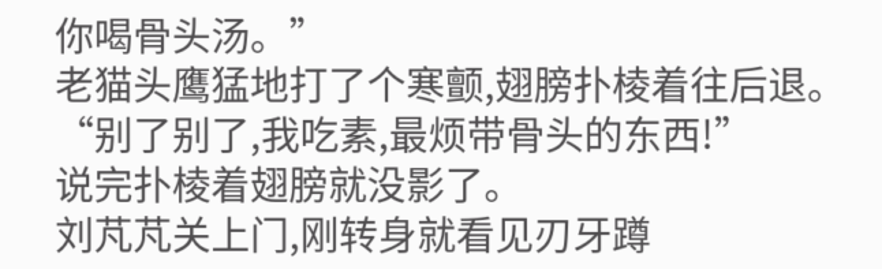你喝骨头汤。”
老猫头鹰猛地打了个寒颤,翅膀扑棱着往后退。
“别了别了,我吃素,最烦带骨头的东西!”
说完扑棱着翅膀就没影了。
刘芃芃关上门,刚转身就看见刃牙蹲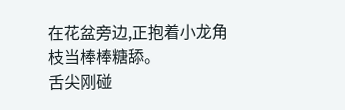在花盆旁边,正抱着小龙角枝当棒棒糖舔。
舌尖刚碰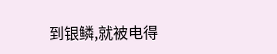到银鳞,就被电得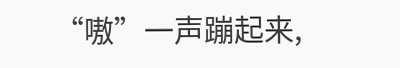“嗷”一声蹦起来,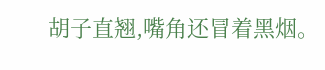胡子直翘,嘴角还冒着黑烟。